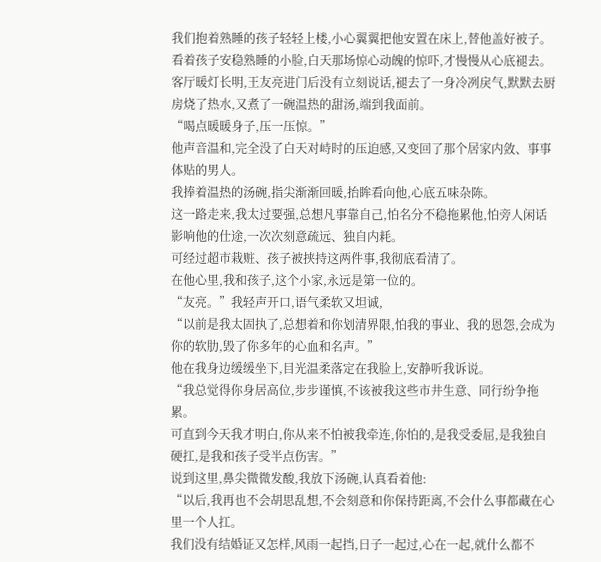我们抱着熟睡的孩子轻轻上楼,小心翼翼把他安置在床上,替他盖好被子。
看着孩子安稳熟睡的小脸,白天那场惊心动魄的惊吓,才慢慢从心底褪去。
客厅暖灯长明,王友亮进门后没有立刻说话,褪去了一身冷冽戾气,默默去厨房烧了热水,又煮了一碗温热的甜汤,端到我面前。
“喝点暖暖身子,压一压惊。”
他声音温和,完全没了白天对峙时的压迫感,又变回了那个居家内敛、事事体贴的男人。
我捧着温热的汤碗,指尖渐渐回暖,抬眸看向他,心底五味杂陈。
这一路走来,我太过要强,总想凡事靠自己,怕名分不稳拖累他,怕旁人闲话影响他的仕途,一次次刻意疏远、独自内耗。
可经过超市栽赃、孩子被挟持这两件事,我彻底看清了。
在他心里,我和孩子,这个小家,永远是第一位的。
“友亮。”我轻声开口,语气柔软又坦诚,
“以前是我太固执了,总想着和你划清界限,怕我的事业、我的恩怨,会成为你的软肋,毁了你多年的心血和名声。”
他在我身边缓缓坐下,目光温柔落定在我脸上,安静听我诉说。
“我总觉得你身居高位,步步谨慎,不该被我这些市井生意、同行纷争拖累。
可直到今天我才明白,你从来不怕被我牵连,你怕的,是我受委屈,是我独自硬扛,是我和孩子受半点伤害。”
说到这里,鼻尖微微发酸,我放下汤碗,认真看着他:
“以后,我再也不会胡思乱想,不会刻意和你保持距离,不会什么事都藏在心里一个人扛。
我们没有结婚证又怎样,风雨一起挡,日子一起过,心在一起,就什么都不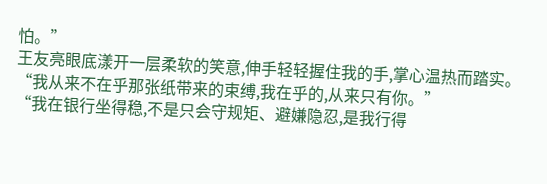怕。”
王友亮眼底漾开一层柔软的笑意,伸手轻轻握住我的手,掌心温热而踏实。
“我从来不在乎那张纸带来的束缚,我在乎的,从来只有你。”
“我在银行坐得稳,不是只会守规矩、避嫌隐忍,是我行得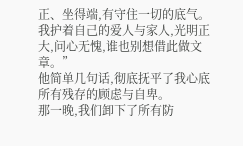正、坐得端,有守住一切的底气。
我护着自己的爱人与家人,光明正大,问心无愧,谁也别想借此做文章。”
他简单几句话,彻底抚平了我心底所有残存的顾虑与自卑。
那一晚,我们卸下了所有防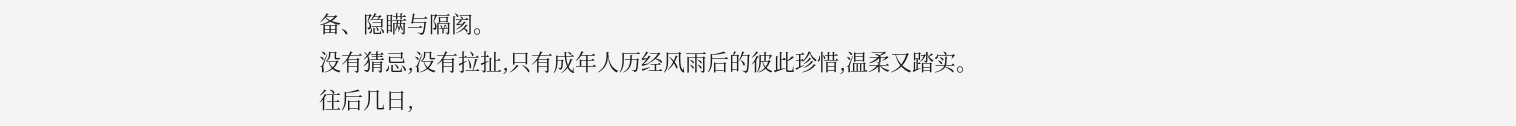备、隐瞒与隔阂。
没有猜忌,没有拉扯,只有成年人历经风雨后的彼此珍惜,温柔又踏实。
往后几日,